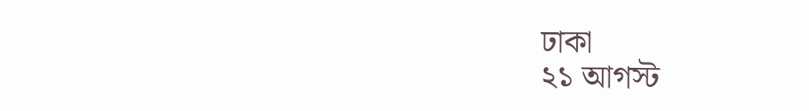ঢাকা
২১ আগস্ট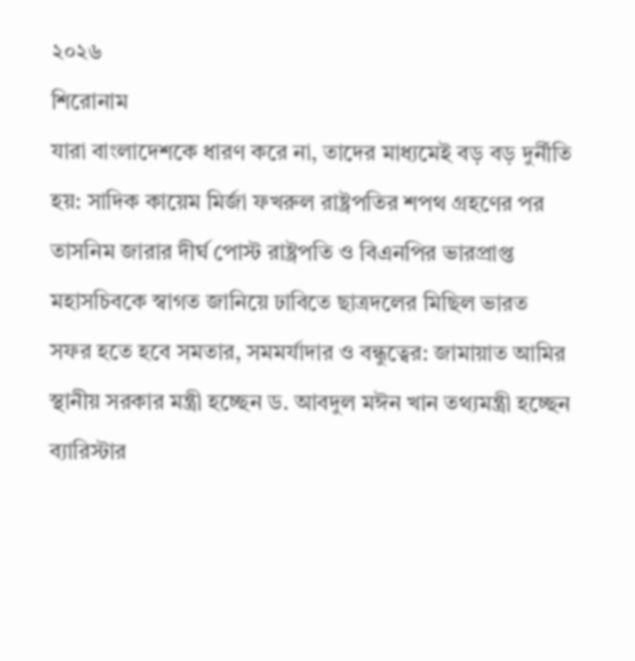২০২৬
শিরোনাম
যারা বাংলাদেশকে ধারণ করে না, তাদের মাধ্যমেই বড় বড় দুর্নীতি হয়: সাদিক কায়েম মির্জা ফখরুল রাষ্ট্রপতির শপথ গ্রহণের পর তাসনিম জারার দীর্ঘ পোস্ট রাষ্ট্রপতি ও বিএনপির ভারপ্রাপ্ত মহাসচিবকে স্বাগত জানিয়ে ঢাবিতে ছাত্রদলের মিছিল ভারত সফর হতে হবে সমতার, সমমর্যাদার ও বন্ধুত্বের: জামায়াত আমির স্থানীয় সরকার মন্ত্রী হচ্ছেন ড. আবদুল মঈন খান তথ্যমন্ত্রী হচ্ছেন ব্যারিস্টার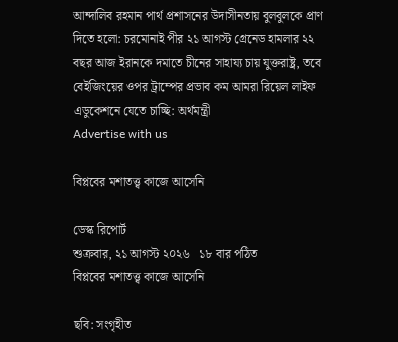আন্দালিব রহমান পার্থ প্রশাসনের উদাসীনতায় বুলবুলকে প্রাণ দিতে হলো: চরমোনাই পীর ২১ আগস্ট গ্রেনেড হামলার ২২ বছর আজ ইরানকে দমাতে চীনের সাহায্য চায় যুক্তরাষ্ট্র, তবে বেইজিংয়ের ওপর ট্রাম্পের প্রভাব কম আমরা রিয়েল লাইফ এডুকেশনে যেতে চাচ্ছি: অর্থমন্ত্রী
Advertise with us

বিপ্লবের মশাতত্ত্ব কাজে আসেনি

ডেস্ক রিপোর্ট
শুক্রবার, ২১ আগস্ট ২০২৬   ১৮ বার পঠিত
বিপ্লবের মশাতত্ত্ব কাজে আসেনি

ছবি: সংগৃহীত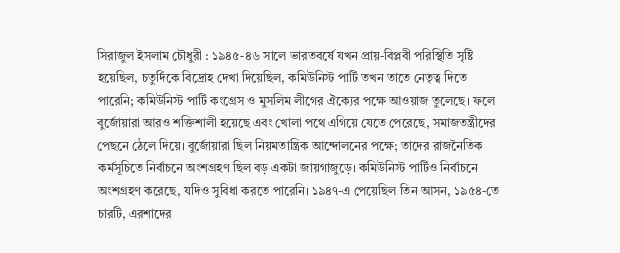সিরাজুল ইসলাম চৌধুরী : ১৯৪৫-৪৬ সালে ভারতবর্ষে যখন প্রায়-বিপ্লবী পরিস্থিতি সৃষ্টি হয়েছিল, চতুর্দিকে বিদ্রোহ দেখা দিয়েছিল, কমিউনিস্ট পার্টি তখন তাতে নেতৃত্ব দিতে পারেনি; কমিউনিস্ট পার্টি কংগ্রেস ও মুসলিম লীগের ঐক্যের পক্ষে আওয়াজ তুলেছে। ফলে বুর্জোয়ারা আরও শক্তিশালী হয়েছে এবং খোলা পথে এগিয়ে যেতে পেরেছে, সমাজতন্ত্রীদের পেছনে ঠেলে দিয়ে। বুর্জোয়ারা ছিল নিয়মতান্ত্রিক আন্দোলনের পক্ষে; তাদের রাজনৈতিক কর্মসূচিতে নির্বাচনে অংশগ্রহণ ছিল বড় একটা জায়গাজুড়ে। কমিউনিস্ট পার্টিও নির্বাচনে অংশগ্রহণ করেছে, যদিও সুবিধা করতে পারেনি। ১৯৪৭-এ পেয়েছিল তিন আসন, ১৯৫৪-তে চারটি, এরশাদের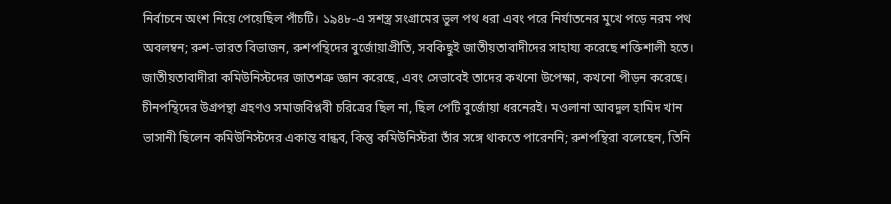নির্বাচনে অংশ নিয়ে পেয়েছিল পাঁচটি। ১৯৪৮-এ সশস্ত্র সংগ্রামের ভুল পথ ধরা এবং পরে নির্যাতনের মুখে পড়ে নরম পথ অবলম্বন; রুশ-ভারত বিভাজন, রুশপন্থিদের বুর্জোয়াপ্রীতি, সবকিছুই জাতীয়তাবাদীদের সাহায্য করেছে শক্তিশালী হতে। জাতীয়তাবাদীরা কমিউনিস্টদের জাতশত্রু জ্ঞান করেছে, এবং সেভাবেই তাদের কখনো উপেক্ষা, কখনো পীড়ন করেছে। চীনপন্থিদের উগ্রপন্থা গ্রহণও সমাজবিপ্লবী চরিত্রের ছিল না, ছিল পেটি বুর্জোয়া ধরনেরই। মওলানা আবদুল হামিদ খান ভাসানী ছিলেন কমিউনিস্টদের একান্ত বান্ধব, কিন্তু কমিউনিস্টরা তাঁর সঙ্গে থাকতে পারেননি; রুশপন্থিরা বলেছেন, তিনি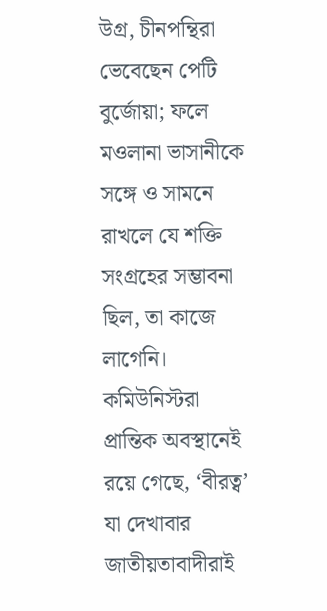উগ্র, চীনপন্থিরা ভেবেছেন পেটি বুর্জোয়া; ফলে মওলানা ভাসানীকে সঙ্গে ও সামনে রাখলে যে শক্তি সংগ্রহের সম্ভাবনা ছিল, তা কাজে লাগেনি। কমিউনিস্টরা প্রান্তিক অবস্থানেই রয়ে গেছে, ‘বীরত্ব’ যা দেখাবার জাতীয়তাবাদীরাই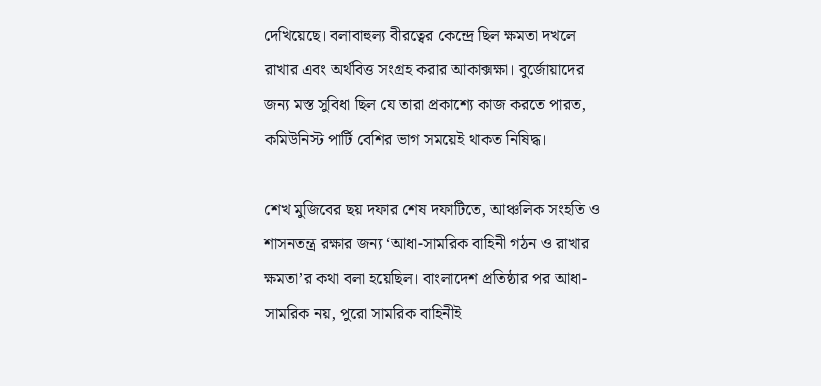দেখিয়েছে। বলাবাহুল্য বীরত্বের কেন্দ্রে ছিল ক্ষমতা দখলে রাখার এবং অর্থবিত্ত সংগ্রহ করার আকাক্সক্ষা। বুর্জোয়াদের জন্য মস্ত সুবিধা ছিল যে তারা প্রকাশ্যে কাজ করতে পারত, কমিউনিস্ট পার্টি বেশির ভাগ সময়েই থাকত নিষিদ্ধ।

শেখ মুজিবের ছয় দফার শেষ দফাটিতে, আঞ্চলিক সংহতি ও শাসনতন্ত্র রক্ষার জন্য ‘আধা-সামরিক বাহিনী গঠন ও রাখার ক্ষমতা’র কথা বলা হয়েছিল। বাংলাদেশ প্রতিষ্ঠার পর আধা-সামরিক নয়, পুরো সামরিক বাহিনীই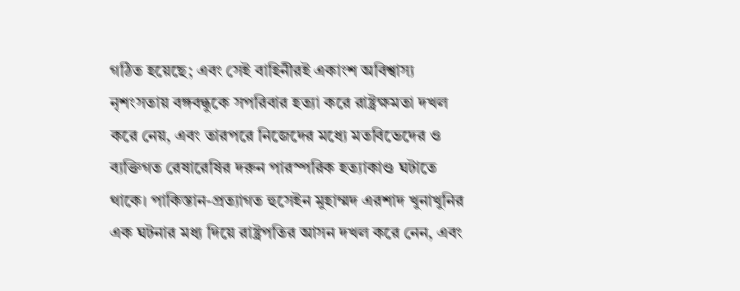গঠিত হয়েছে; এবং সেই বাহিনীরই একাংশ অবিশ্বাস্য নৃশংসতায় বঙ্গবন্ধুকে সপরিবার হত্যা করে রাষ্ট্রক্ষমতা দখল করে নেয়, এবং তারপরে নিজেদের মধ্যে মতবিভেদের ও ব্যক্তিগত রেষারেষির দরুন পারস্পরিক হত্যাকাণ্ড ঘটাতে থাকে। পাকিস্তান-প্রত্যাগত হুসেইন মুহাম্মদ এরশাদ খুনাখুনির এক ঘটনার মধ্য দিয়ে রাষ্ট্রপতির আসন দখল করে নেন, এবং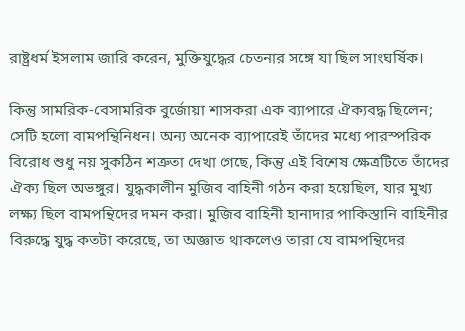রাষ্ট্রধর্ম ইসলাম জারি করেন, মুক্তিযুদ্ধের চেতনার সঙ্গে যা ছিল সাংঘর্ষিক।

কিন্তু সামরিক-বেসামরিক বুর্জোয়া শাসকরা এক ব্যাপারে ঐক্যবদ্ধ ছিলেন; সেটি হলো বামপন্থিনিধন। অন্য অনেক ব্যাপারেই তাঁদের মধ্যে পারস্পরিক বিরোধ শুধু নয় সুকঠিন শত্রুতা দেখা গেছে, কিন্তু এই বিশেষ ক্ষেত্রটিতে তাঁদের ঐক্য ছিল অভঙ্গুর। যুদ্ধকালীন মুজিব বাহিনী গঠন করা হয়েছিল, যার মুখ্য লক্ষ্য ছিল বামপন্থিদের দমন করা। মুজিব বাহিনী হানাদার পাকিস্তানি বাহিনীর বিরুদ্ধে যুদ্ধ কতটা করেছে, তা অজ্ঞাত থাকলেও তারা যে বামপন্থিদের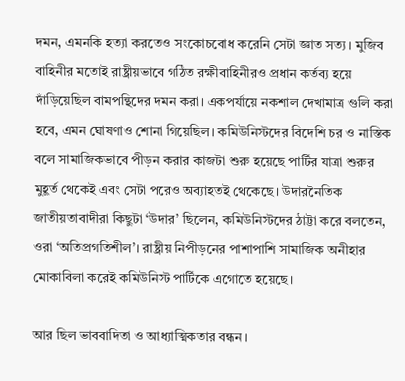দমন, এমনকি হত্যা করতেও সংকোচবোধ করেনি সেটা জ্ঞাত সত্য। মুজিব বাহিনীর মতোই রাষ্ট্রীয়ভাবে গঠিত রক্ষীবাহিনীরও প্রধান কর্তব্য হয়ে দাঁড়িয়েছিল বামপন্থিদের দমন করা। একপর্যায়ে নকশাল দেখামাত্র গুলি করা হবে, এমন ঘোষণাও শোনা গিয়েছিল। কমিউনিস্টদের বিদেশি চর ও নাস্তিক বলে সামাজিকভাবে পীড়ন করার কাজটা শুরু হয়েছে পার্টির যাত্রা শুরুর মুহূর্ত থেকেই এবং সেটা পরেও অব্যাহতই থেকেছে। উদারনৈতিক জাতীয়তাবাদীরা কিছুটা ‘উদার’ ছিলেন, কমিউনিস্টদের ঠাট্টা করে বলতেন, ওরা ‘অতিপ্রগতিশীল’। রাষ্ট্রীয় নিপীড়নের পাশাপাশি সামাজিক অনীহার মোকাবিলা করেই কমিউনিস্ট পার্টিকে এগোতে হয়েছে।

আর ছিল ভাববাদিতা ও আধ্যাত্মিকতার বন্ধন।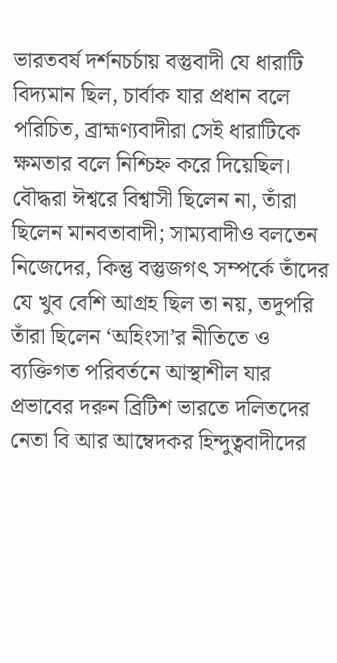ভারতবর্ষ দর্শনচর্চায় বস্তুবাদী যে ধারাটি বিদ্যমান ছিল, চার্বাক যার প্রধান বলে পরিচিত, ব্রাহ্মণ্যবাদীরা সেই ধারাটিকে ক্ষমতার বলে নিশ্চিহ্ন করে দিয়েছিল। বৌদ্ধরা ঈশ্বরে বিশ্বাসী ছিলেন না, তাঁরা ছিলেন মানবতাবাদী; সাম্যবাদীও বলতেন নিজেদের, কিন্তু বস্তুজগৎ সম্পর্কে তাঁদের যে খুব বেশি আগ্রহ ছিল তা নয়, তদুপরি তাঁরা ছিলেন ‘অহিংসা’র নীতিতে ও ব্যক্তিগত পরিবর্তনে আস্থাশীল যার প্রভাবের দরুন ব্রিটিশ ভারতে দলিতদের নেতা বি আর আম্বেদকর হিন্দুত্ববাদীদের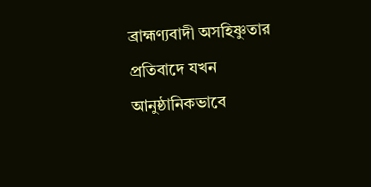ব্রাহ্মণ্যবাদী অসহিষ্ণুতার প্রতিবাদে যখন আনুষ্ঠানিকভাবে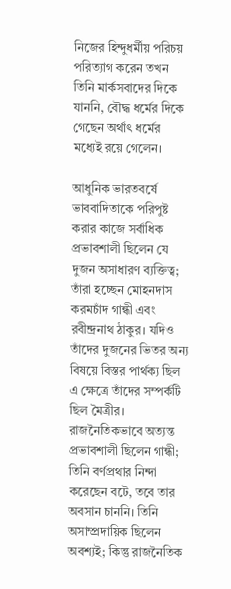নিজের হিন্দুধর্মীয় পরিচয় পরিত্যাগ করেন তখন তিনি মার্কসবাদের দিকে যাননি, বৌদ্ধ ধর্মের দিকে গেছেন অর্থাৎ ধর্মের মধ্যেই রয়ে গেলেন।

আধুনিক ভারতবর্ষে ভাববাদিতাকে পরিপুষ্ট করার কাজে সর্বাধিক প্রভাবশালী ছিলেন যে দুজন অসাধারণ ব্যক্তিত্ব; তাঁরা হচ্ছেন মোহনদাস করমচাঁদ গান্ধী এবং রবীন্দ্রনাথ ঠাকুর। যদিও তাঁদের দুজনের ভিতর অন্য বিষয়ে বিস্তর পার্থক্য ছিল এ ক্ষেত্রে তাঁদের সম্পর্কটি ছিল মৈত্রীর। রাজনৈতিকভাবে অত্যন্ত প্রভাবশালী ছিলেন গান্ধী; তিনি বর্ণপ্রথার নিন্দা করেছেন বটে, তবে তার অবসান চাননি। তিনি অসাম্প্রদায়িক ছিলেন অবশ্যই; কিন্তু রাজনৈতিক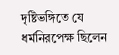দৃষ্টিভঙ্গিতে যে ধর্মনিরপেক্ষ ছিলেন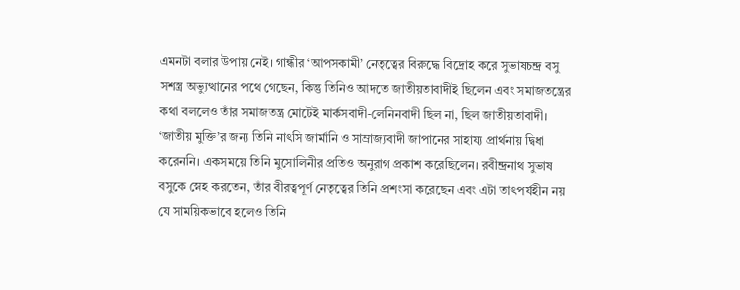এমনটা বলার উপায় নেই। গান্ধীর ‘আপসকামী’ নেতৃত্বের বিরুদ্ধে বিদ্রোহ করে সুভাষচন্দ্র বসু সশস্ত্র অভ্যুত্থানের পথে গেছেন, কিন্তু তিনিও আদতে জাতীয়তাবাদীই ছিলেন এবং সমাজতন্ত্রের কথা বললেও তাঁর সমাজতন্ত্র মোটেই মার্কসবাদী-লেনিনবাদী ছিল না, ছিল জাতীয়তাবাদী। ‘জাতীয় মুক্তি’র জন্য তিনি নাৎসি জার্মানি ও সাম্রাজ্যবাদী জাপানের সাহায্য প্রার্থনায় দ্বিধা করেননি। একসময়ে তিনি মুসোলিনীর প্রতিও অনুরাগ প্রকাশ করেছিলেন। রবীন্দ্রনাথ সুভাষ বসুকে স্নেহ করতেন, তাঁর বীরত্বপূর্ণ নেতৃত্বের তিনি প্রশংসা করেছেন এবং এটা তাৎপর্যহীন নয় যে সাময়িকভাবে হলেও তিনি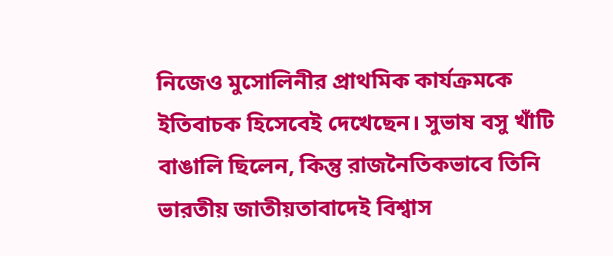নিজেও মুসোলিনীর প্রাথমিক কার্যক্রমকে ইতিবাচক হিসেবেই দেখেছেন। সুভাষ বসু খাঁটি বাঙালি ছিলেন, কিন্তু রাজনৈতিকভাবে তিনি ভারতীয় জাতীয়তাবাদেই বিশ্বাস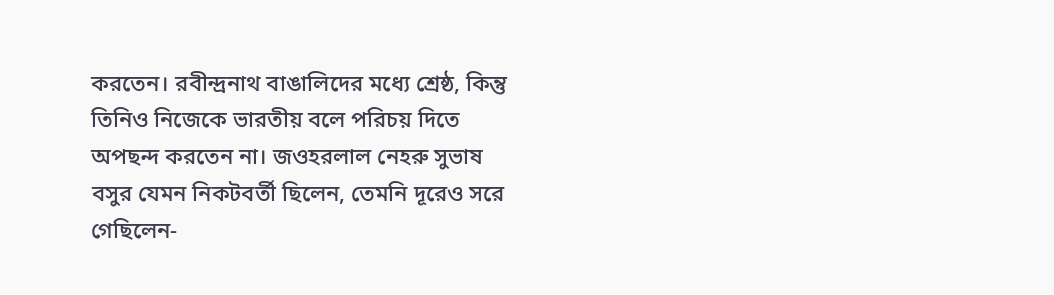করতেন। রবীন্দ্রনাথ বাঙালিদের মধ্যে শ্রেষ্ঠ, কিন্তু তিনিও নিজেকে ভারতীয় বলে পরিচয় দিতে অপছন্দ করতেন না। জওহরলাল নেহরু সুভাষ বসুর যেমন নিকটবর্তী ছিলেন, তেমনি দূরেও সরে গেছিলেন-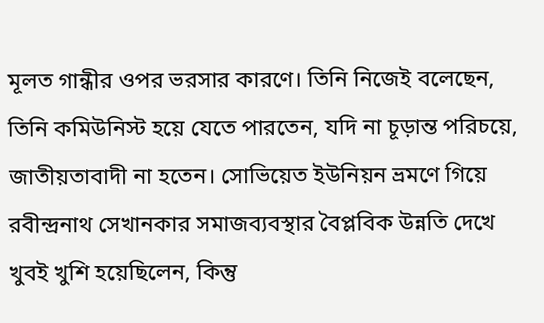মূলত গান্ধীর ওপর ভরসার কারণে। তিনি নিজেই বলেছেন, তিনি কমিউনিস্ট হয়ে যেতে পারতেন, যদি না চূড়ান্ত পরিচয়ে, জাতীয়তাবাদী না হতেন। সোভিয়েত ইউনিয়ন ভ্রমণে গিয়ে রবীন্দ্রনাথ সেখানকার সমাজব্যবস্থার বৈপ্লবিক উন্নতি দেখে খুবই খুশি হয়েছিলেন, কিন্তু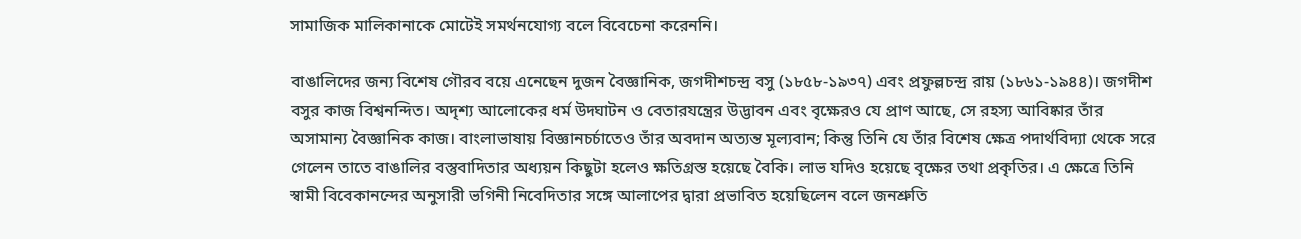সামাজিক মালিকানাকে মোটেই সমর্থনযোগ্য বলে বিবেচেনা করেননি।

বাঙালিদের জন্য বিশেষ গৌরব বয়ে এনেছেন দুজন বৈজ্ঞানিক, জগদীশচন্দ্র বসু (১৮৫৮-১৯৩৭) এবং প্রফুল্লচন্দ্র রায় (১৮৬১-১৯৪৪)। জগদীশ বসুর কাজ বিশ্বনন্দিত। অদৃশ্য আলোকের ধর্ম উদ্ঘাটন ও বেতারযন্ত্রের উদ্ভাবন এবং বৃক্ষেরও যে প্রাণ আছে, সে রহস্য আবিষ্কার তাঁর অসামান্য বৈজ্ঞানিক কাজ। বাংলাভাষায় বিজ্ঞানচর্চাতেও তাঁর অবদান অত্যন্ত মূল্যবান; কিন্তু তিনি যে তাঁর বিশেষ ক্ষেত্র পদার্থবিদ্যা থেকে সরে গেলেন তাতে বাঙালির বস্তুবাদিতার অধ্যয়ন কিছুটা হলেও ক্ষতিগ্রস্ত হয়েছে বৈকি। লাভ যদিও হয়েছে বৃক্ষের তথা প্রকৃতির। এ ক্ষেত্রে তিনি স্বামী বিবেকানন্দের অনুসারী ভগিনী নিবেদিতার সঙ্গে আলাপের দ্বারা প্রভাবিত হয়েছিলেন বলে জনশ্রুতি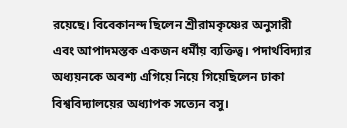রয়েছে। বিবেকানন্দ ছিলেন শ্রীরামকৃষ্ণের অনুসারী এবং আপাদমস্তক একজন ধর্মীয় ব্যক্তিত্ব। পদার্থবিদ্যার অধ্যয়নকে অবশ্য এগিয়ে নিয়ে গিয়েছিলেন ঢাকা বিশ্ববিদ্যালয়ের অধ্যাপক সত্যেন বসু।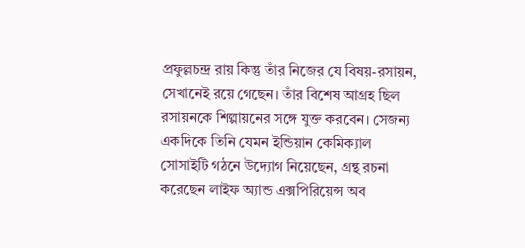প্রফুল্লচন্দ্র রায় কিন্তু তাঁর নিজের যে বিষয়-রসায়ন, সেখানেই রয়ে গেছেন। তাঁর বিশেষ আগ্রহ ছিল রসায়নকে শিল্পায়নের সঙ্গে যুক্ত করবেন। সেজন্য একদিকে তিনি যেমন ইন্ডিয়ান কেমিক্যাল সোসাইটি গঠনে উদ্যোগ নিয়েছেন, গ্রন্থ রচনা করেছেন লাইফ অ্যান্ড এক্সপিরিয়েন্স অব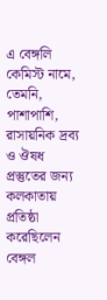এ বেঙ্গলি কেমিস্ট নামে, তেমনি, পাশাপাশি, রাসায়নিক দ্রব্য ও ঔষধ প্রস্তুতের জন্য কলকাতায় প্রতিষ্ঠা করেছিলেন বেঙ্গল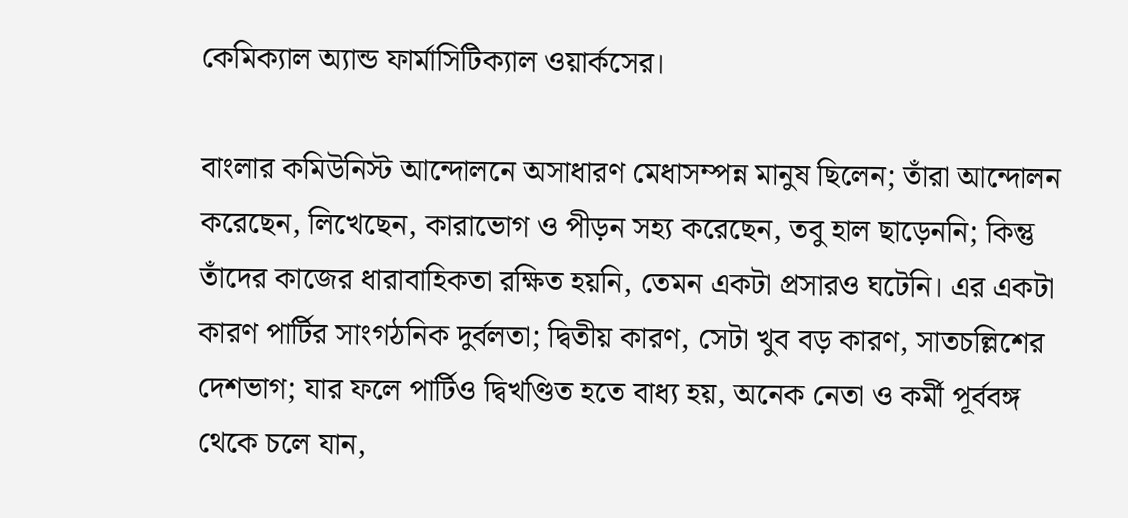কেমিক্যাল অ্যান্ড ফার্মাসিটিক্যাল ওয়ার্কসের।

বাংলার কমিউনিস্ট আন্দোলনে অসাধারণ মেধাসম্পন্ন মানুষ ছিলেন; তাঁরা আন্দোলন করেছেন, লিখেছেন, কারাভোগ ও পীড়ন সহ্য করেছেন, তবু হাল ছাড়েননি; কিন্তু তাঁদের কাজের ধারাবাহিকতা রক্ষিত হয়নি, তেমন একটা প্রসারও ঘটেনি। এর একটা কারণ পার্টির সাংগঠনিক দুর্বলতা; দ্বিতীয় কারণ, সেটা খুব বড় কারণ, সাতচল্লিশের দেশভাগ; যার ফলে পার্টিও দ্বিখণ্ডিত হতে বাধ্য হয়, অনেক নেতা ও কর্মী পূর্ববঙ্গ থেকে চলে যান,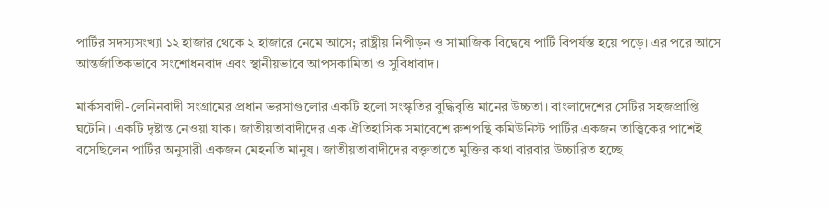পার্টির সদস্যসংখ্যা ১২ হাজার থেকে ২ হাজারে নেমে আসে; রাষ্ট্রীয় নিপীড়ন ও সামাজিক বিদ্বেষে পার্টি বিপর্যস্ত হয়ে পড়ে। এর পরে আসে আন্তর্জাতিকভাবে সংশোধনবাদ এবং স্থানীয়ভাবে আপসকামিতা ও সুবিধাবাদ।

মার্কসবাদী-লেনিনবাদী সংগ্রামের প্রধান ভরসাগুলোর একটি হলো সংস্কৃতির বুদ্ধিবৃত্তি মানের উচ্চতা। বাংলাদেশের সেটির সহজপ্রাপ্তি ঘটেনি। একটি দৃষ্টান্ত নেওয়া যাক। জাতীয়তাবাদীদের এক ঐতিহাসিক সমাবেশে রুশপন্থি কমিউনিস্ট পার্টির একজন তাত্ত্বিকের পাশেই বসেছিলেন পার্টির অনুসারী একজন মেহনতি মানুষ। জাতীয়তাবাদীদের বক্তৃতাতে মুক্তির কথা বারবার উচ্চারিত হচ্ছে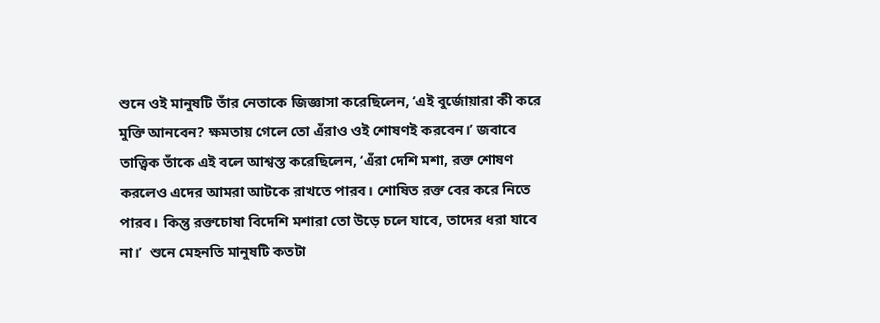শুনে ওই মানুষটি তাঁর নেতাকে জিজ্ঞাসা করেছিলেন, ‘এই বুর্জোয়ারা কী করে মুক্তি আনবেন? ক্ষমতায় গেলে তো এঁরাও ওই শোষণই করবেন।’ জবাবে তাত্ত্বিক তাঁকে এই বলে আশ্বস্ত করেছিলেন, ‘এঁরা দেশি মশা, রক্ত শোষণ করলেও এদের আমরা আটকে রাখতে পারব। শোষিত রক্ত বের করে নিতে পারব। কিন্তু রক্তচোষা বিদেশি মশারা তো উড়ে চলে যাবে, তাদের ধরা যাবে না।’  শুনে মেহনতি মানুষটি কতটা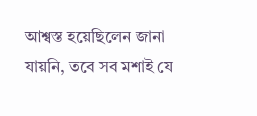আশ্বস্ত হয়েছিলেন জানা যায়নি, তবে সব মশাই যে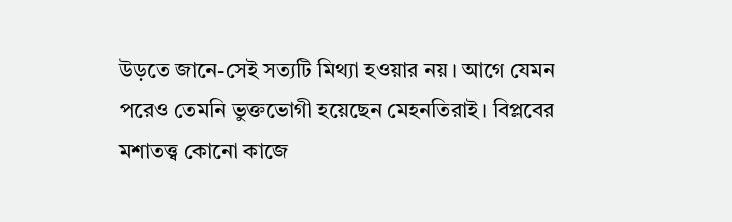উড়তে জানে-সেই সত্যটি মিথ্যা হওয়ার নয়। আগে যেমন পরেও তেমনি ভুক্তভোগী হয়েছেন মেহনতিরাই। বিপ্লবের মশাতত্ত্ব কোনো কাজে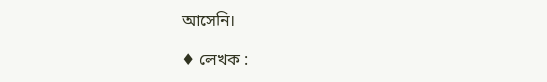আসেনি।

♦ লেখক :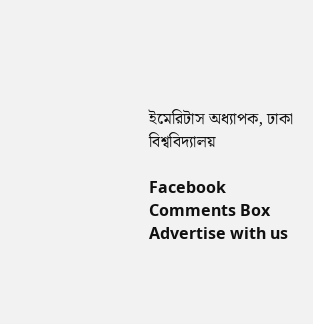ইমেরিটাস অধ্যাপক, ঢাকা বিশ্ববিদ্যালয়

Facebook Comments Box
Advertise with us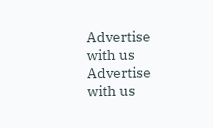Advertise with us
Advertise with us